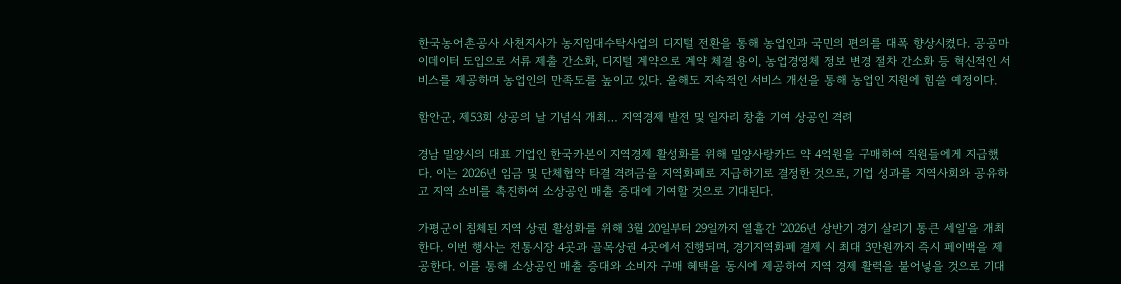한국농어촌공사 사천지사가 농지임대수탁사업의 디지털 전환을 통해 농업인과 국민의 편의를 대폭 향상시켰다. 공공마이데이터 도입으로 서류 제출 간소화, 디지털 계약으로 계약 체결 용이, 농업경영체 정보 변경 절차 간소화 등 혁신적인 서비스를 제공하며 농업인의 만족도를 높이고 있다. 올해도 지속적인 서비스 개선을 통해 농업인 지원에 힘쓸 예정이다.

함안군, 제53회 상공의 날 기념식 개최… 지역경제 발전 및 일자리 창출 기여 상공인 격려

경남 밀양시의 대표 기업인 한국카본이 지역경제 활성화를 위해 밀양사랑카드 약 4억원을 구매하여 직원들에게 지급했다. 이는 2026년 임금 및 단체협약 타결 격려금을 지역화폐로 지급하기로 결정한 것으로, 기업 성과를 지역사회와 공유하고 지역 소비를 촉진하여 소상공인 매출 증대에 기여할 것으로 기대된다.

가평군이 침체된 지역 상권 활성화를 위해 3월 20일부터 29일까지 열흘간 '2026년 상반기 경기 살리기 통큰 세일'을 개최한다. 이번 행사는 전통시장 4곳과 골목상권 4곳에서 진행되며, 경기지역화폐 결제 시 최대 3만원까지 즉시 페이백을 제공한다. 이를 통해 소상공인 매출 증대와 소비자 구매 혜택을 동시에 제공하여 지역 경제 활력을 불어넣을 것으로 기대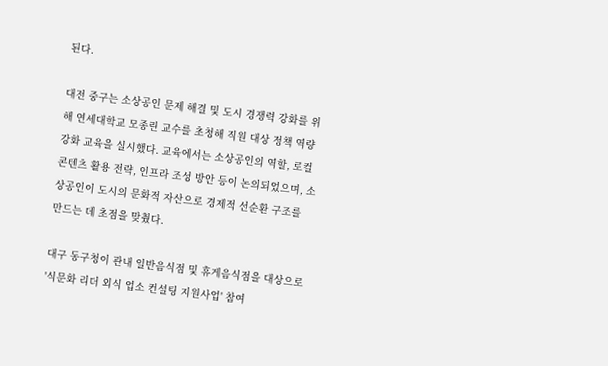된다.

대전 중구는 소상공인 문제 해결 및 도시 경쟁력 강화를 위해 연세대학교 모종린 교수를 초청해 직원 대상 정책 역량 강화 교육을 실시했다. 교육에서는 소상공인의 역할, 로컬 콘텐츠 활용 전략, 인프라 조성 방안 등이 논의되었으며, 소상공인이 도시의 문화적 자산으로 경제적 선순환 구조를 만드는 데 초점을 맞췄다.

대구 동구청이 관내 일반음식점 및 휴게음식점을 대상으로 '식문화 리더 외식 업소 컨설팅 지원사업' 참여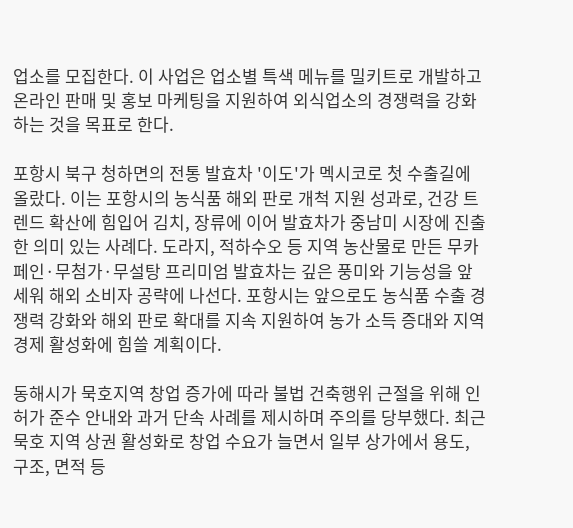업소를 모집한다. 이 사업은 업소별 특색 메뉴를 밀키트로 개발하고 온라인 판매 및 홍보 마케팅을 지원하여 외식업소의 경쟁력을 강화하는 것을 목표로 한다.

포항시 북구 청하면의 전통 발효차 '이도'가 멕시코로 첫 수출길에 올랐다. 이는 포항시의 농식품 해외 판로 개척 지원 성과로, 건강 트렌드 확산에 힘입어 김치, 장류에 이어 발효차가 중남미 시장에 진출한 의미 있는 사례다. 도라지, 적하수오 등 지역 농산물로 만든 무카페인·무첨가·무설탕 프리미엄 발효차는 깊은 풍미와 기능성을 앞세워 해외 소비자 공략에 나선다. 포항시는 앞으로도 농식품 수출 경쟁력 강화와 해외 판로 확대를 지속 지원하여 농가 소득 증대와 지역 경제 활성화에 힘쓸 계획이다.

동해시가 묵호지역 창업 증가에 따라 불법 건축행위 근절을 위해 인허가 준수 안내와 과거 단속 사례를 제시하며 주의를 당부했다. 최근 묵호 지역 상권 활성화로 창업 수요가 늘면서 일부 상가에서 용도, 구조, 면적 등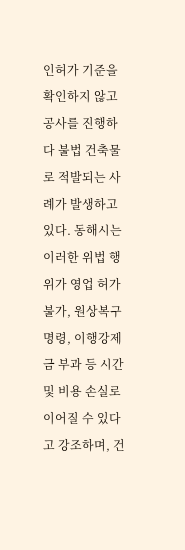인허가 기준을 확인하지 않고 공사를 진행하다 불법 건축물로 적발되는 사례가 발생하고 있다. 동해시는 이러한 위법 행위가 영업 허가 불가, 원상복구 명령, 이행강제금 부과 등 시간 및 비용 손실로 이어질 수 있다고 강조하며, 건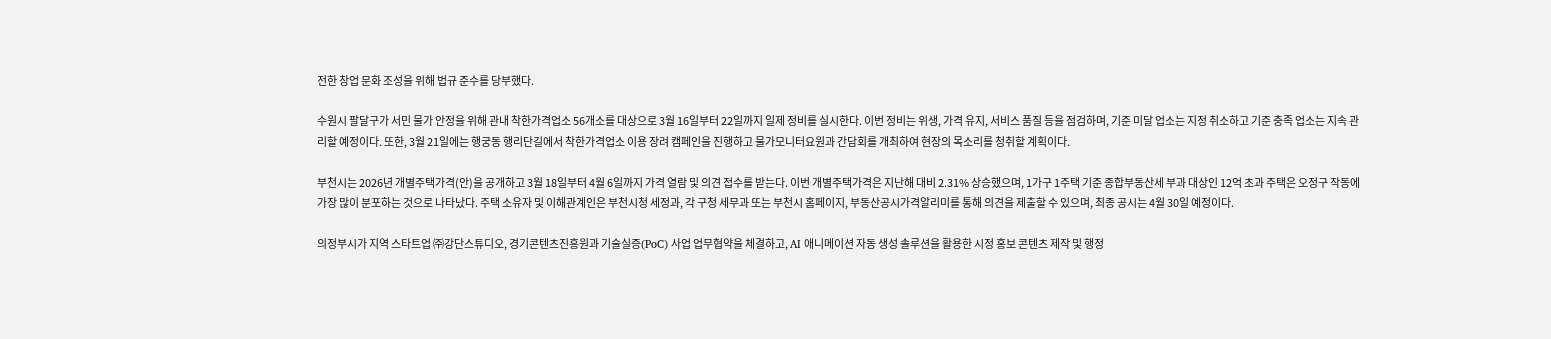전한 창업 문화 조성을 위해 법규 준수를 당부했다.

수원시 팔달구가 서민 물가 안정을 위해 관내 착한가격업소 56개소를 대상으로 3월 16일부터 22일까지 일제 정비를 실시한다. 이번 정비는 위생, 가격 유지, 서비스 품질 등을 점검하며, 기준 미달 업소는 지정 취소하고 기준 충족 업소는 지속 관리할 예정이다. 또한, 3월 21일에는 행궁동 행리단길에서 착한가격업소 이용 장려 캠페인을 진행하고 물가모니터요원과 간담회를 개최하여 현장의 목소리를 청취할 계획이다.

부천시는 2026년 개별주택가격(안)을 공개하고 3월 18일부터 4월 6일까지 가격 열람 및 의견 접수를 받는다. 이번 개별주택가격은 지난해 대비 2.31% 상승했으며, 1가구 1주택 기준 종합부동산세 부과 대상인 12억 초과 주택은 오정구 작동에 가장 많이 분포하는 것으로 나타났다. 주택 소유자 및 이해관계인은 부천시청 세정과, 각 구청 세무과 또는 부천시 홈페이지, 부동산공시가격알리미를 통해 의견을 제출할 수 있으며, 최종 공시는 4월 30일 예정이다.

의정부시가 지역 스타트업 ㈜강단스튜디오, 경기콘텐츠진흥원과 기술실증(PoC) 사업 업무협약을 체결하고, AI 애니메이션 자동 생성 솔루션을 활용한 시정 홍보 콘텐츠 제작 및 행정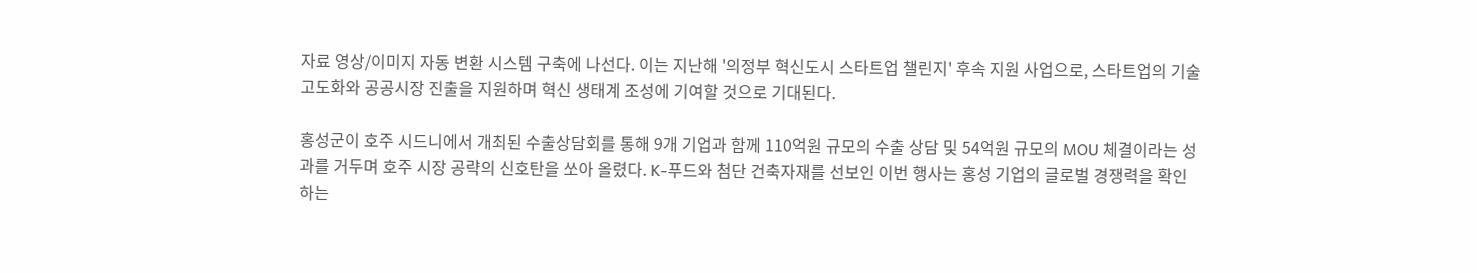자료 영상/이미지 자동 변환 시스템 구축에 나선다. 이는 지난해 '의정부 혁신도시 스타트업 챌린지' 후속 지원 사업으로, 스타트업의 기술 고도화와 공공시장 진출을 지원하며 혁신 생태계 조성에 기여할 것으로 기대된다.

홍성군이 호주 시드니에서 개최된 수출상담회를 통해 9개 기업과 함께 110억원 규모의 수출 상담 및 54억원 규모의 MOU 체결이라는 성과를 거두며 호주 시장 공략의 신호탄을 쏘아 올렸다. K-푸드와 첨단 건축자재를 선보인 이번 행사는 홍성 기업의 글로벌 경쟁력을 확인하는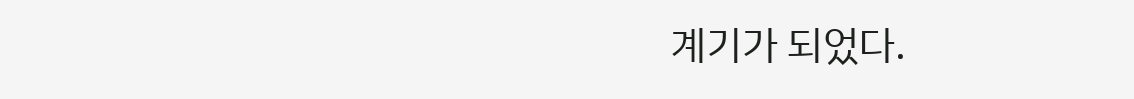계기가 되었다.